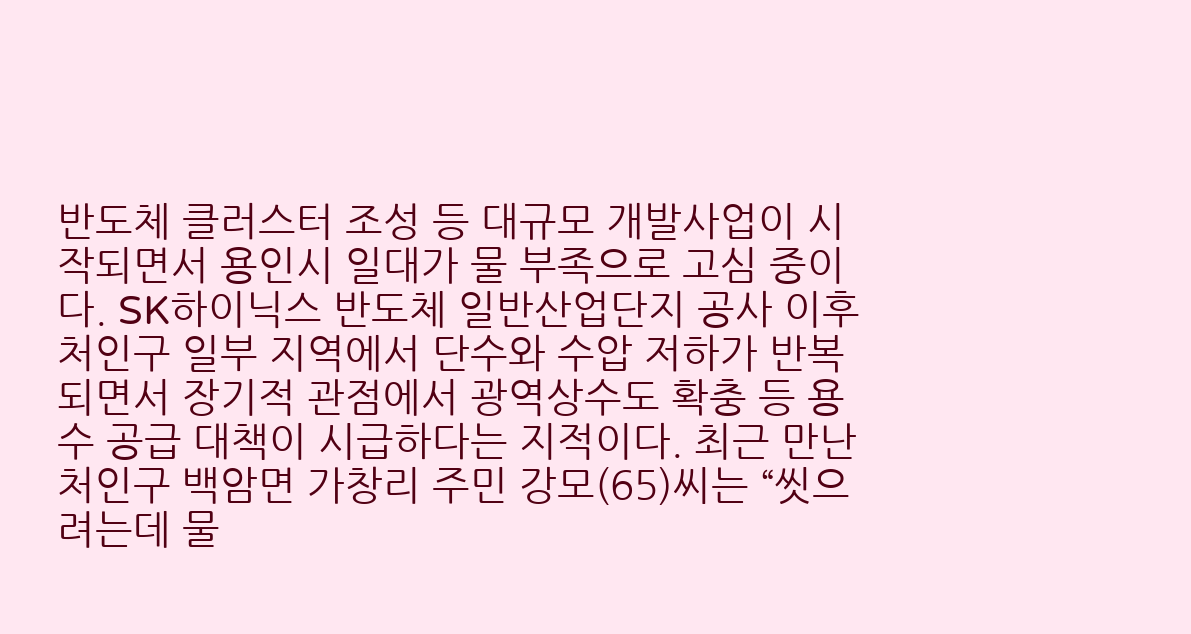반도체 클러스터 조성 등 대규모 개발사업이 시작되면서 용인시 일대가 물 부족으로 고심 중이다. SK하이닉스 반도체 일반산업단지 공사 이후 처인구 일부 지역에서 단수와 수압 저하가 반복되면서 장기적 관점에서 광역상수도 확충 등 용수 공급 대책이 시급하다는 지적이다. 최근 만난 처인구 백암면 가창리 주민 강모(65)씨는 “씻으려는데 물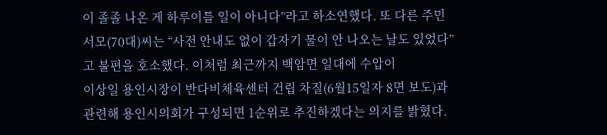이 졸졸 나온 게 하루이틀 일이 아니다”라고 하소연했다. 또 다른 주민 서모(70대)씨는 “사전 안내도 없이 갑자기 물이 안 나오는 날도 있었다”고 불편을 호소했다. 이처럼 최근까지 백암면 일대에 수압이
이상일 용인시장이 반다비체육센터 건립 차질(6월15일자 8면 보도)과 관련해 용인시의회가 구성되면 1순위로 추진하겠다는 의지를 밝혔다.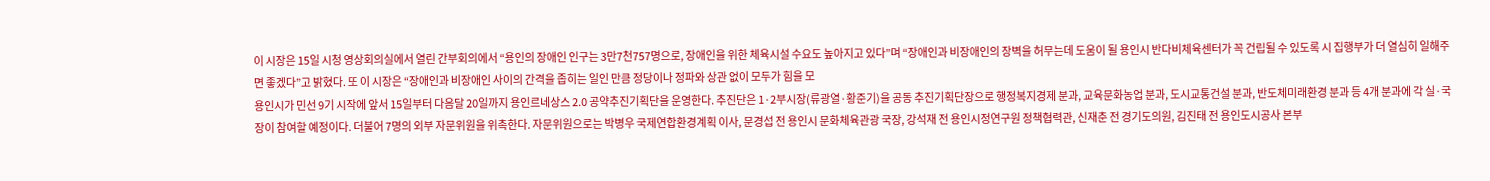이 시장은 15일 시청 영상회의실에서 열린 간부회의에서 “용인의 장애인 인구는 3만7천757명으로, 장애인을 위한 체육시설 수요도 높아지고 있다”며 “장애인과 비장애인의 장벽을 허무는데 도움이 될 용인시 반다비체육센터가 꼭 건립될 수 있도록 시 집행부가 더 열심히 일해주면 좋겠다”고 밝혔다. 또 이 시장은 “장애인과 비장애인 사이의 간격을 좁히는 일인 만큼 정당이나 정파와 상관 없이 모두가 힘을 모
용인시가 민선 9기 시작에 앞서 15일부터 다음달 20일까지 용인르네상스 2.0 공약추진기획단을 운영한다. 추진단은 1·2부시장(류광열·황준기)을 공동 추진기획단장으로 행정복지경제 분과, 교육문화농업 분과, 도시교통건설 분과, 반도체미래환경 분과 등 4개 분과에 각 실·국장이 참여할 예정이다. 더불어 7명의 외부 자문위원을 위촉한다. 자문위원으로는 박병우 국제연합환경계획 이사, 문경섭 전 용인시 문화체육관광 국장, 강석재 전 용인시정연구원 정책협력관, 신재춘 전 경기도의원, 김진태 전 용인도시공사 본부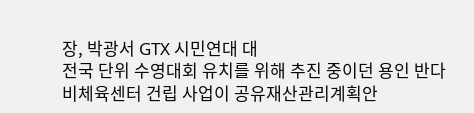장, 박광서 GTX 시민연대 대
전국 단위 수영대회 유치를 위해 추진 중이던 용인 반다비체육센터 건립 사업이 공유재산관리계획안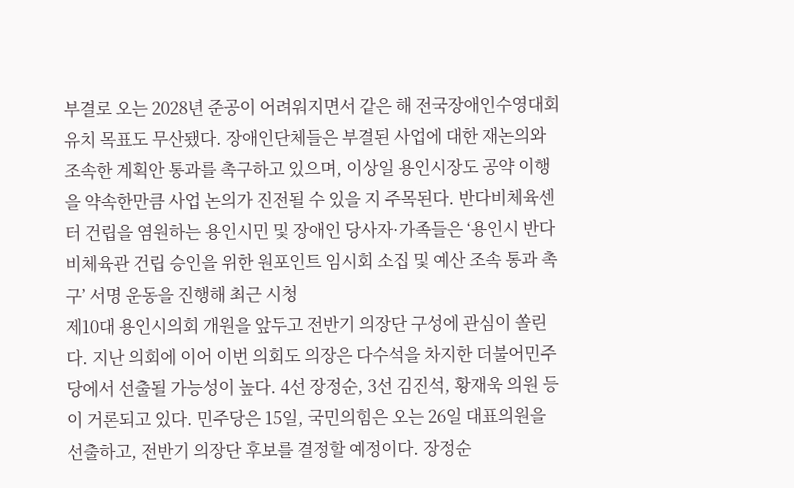부결로 오는 2028년 준공이 어려워지면서 같은 해 전국장애인수영대회 유치 목표도 무산됐다. 장애인단체들은 부결된 사업에 대한 재논의와 조속한 계획안 통과를 촉구하고 있으며, 이상일 용인시장도 공약 이행을 약속한만큼 사업 논의가 진전될 수 있을 지 주목된다. 반다비체육센터 건립을 염원하는 용인시민 및 장애인 당사자·가족들은 ‘용인시 반다비체육관 건립 승인을 위한 원포인트 임시회 소집 및 예산 조속 통과 촉구’ 서명 운동을 진행해 최근 시청
제10대 용인시의회 개원을 앞두고 전반기 의장단 구성에 관심이 쏠린다. 지난 의회에 이어 이번 의회도 의장은 다수석을 차지한 더불어민주당에서 선출될 가능성이 높다. 4선 장정순, 3선 김진석, 황재욱 의원 등이 거론되고 있다. 민주당은 15일, 국민의힘은 오는 26일 대표의원을 선출하고, 전반기 의장단 후보를 결정할 예정이다. 장정순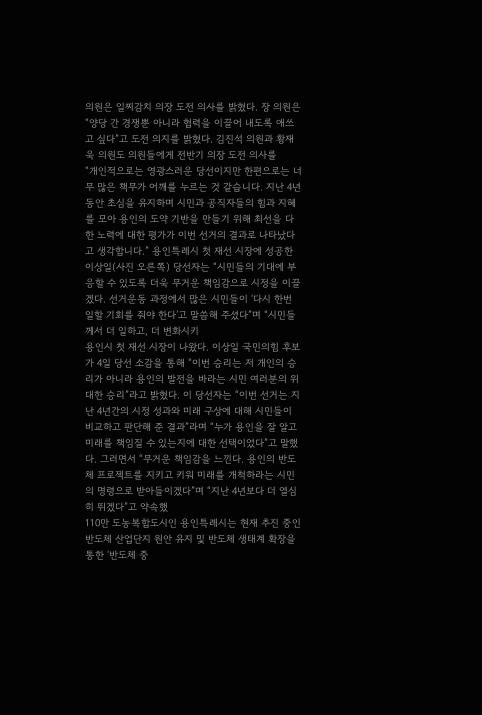의원은 일찌감치 의장 도전 의사를 밝혔다. 장 의원은 “양당 간 경쟁뿐 아니라 협력을 이끌어 내도록 애쓰고 싶다”고 도전 의지를 밝혔다. 김진석 의원과 황재욱 의원도 의원들에게 전반기 의장 도전 의사를
“개인적으로는 영광스러운 당선이지만 한편으로는 너무 많은 책무가 어깨를 누르는 것 같습니다. 지난 4년 동안 초심을 유지하며 시민과 공직자들의 힘과 지혜를 모아 용인의 도약 기반을 만들기 위해 최선을 다한 노력에 대한 평가가 이번 선거의 결과로 나타났다고 생각합니다.” 용인특례시 첫 재선 시장에 성공한 이상일(사진 오른쪽) 당선자는 “시민들의 기대에 부응할 수 있도록 더욱 무거운 책임감으로 시정을 이끌겠다. 선거운동 과정에서 많은 시민들이 ‘다시 한번 일할 기회를 줘야 한다’고 말씀해 주셨다”며 “시민들께서 더 일하고, 더 변화시키
용인시 첫 재선 시장이 나왔다. 이상일 국민의힘 후보가 4일 당선 소감을 통해 “이번 승리는 저 개인의 승리가 아니라 용인의 발전을 바라는 시민 여러분의 위대한 승리”라고 밝혔다. 이 당선자는 “이번 선거는 지난 4년간의 시정 성과와 미래 구상에 대해 시민들이 비교하고 판단해 준 결과”라며 “누가 용인을 잘 알고 미래를 책임질 수 있는지에 대한 선택이었다”고 말했다. 그러면서 “무거운 책임감을 느낀다. 용인의 반도체 프로젝트를 지키고 키워 미래를 개척하라는 시민의 명령으로 받아들이겠다”며 “지난 4년보다 더 열심히 뛰겠다”고 약속했
110만 도농복합도시인 용인특례시는 현재 추진 중인 반도체 산업단지 원안 유지 및 반도체 생태계 확장을 통한 ‘반도체 중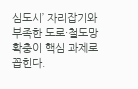심도시’ 자리잡기와 부족한 도로·철도망 확충이 핵심 과제로 꼽힌다.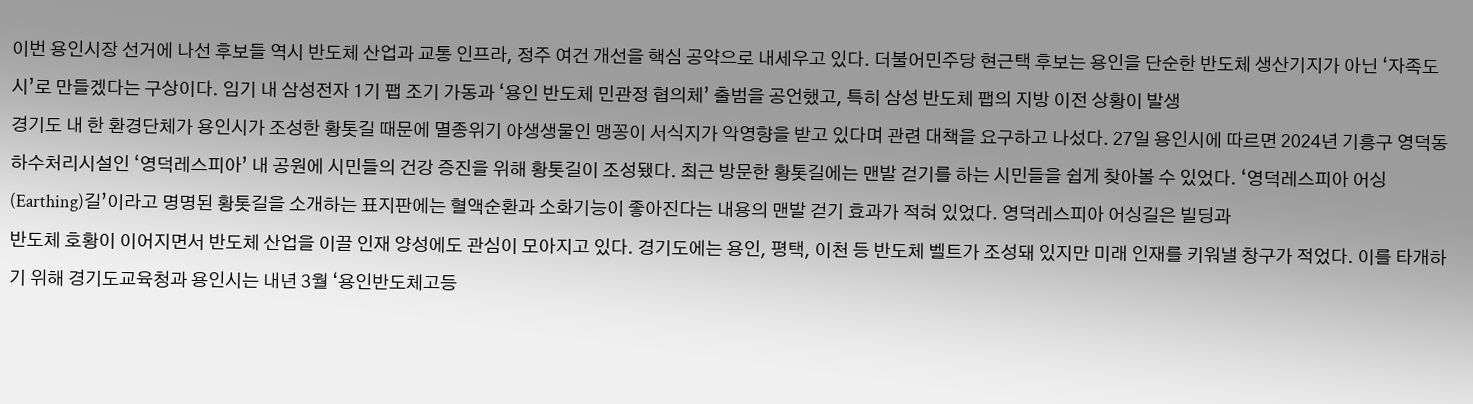이번 용인시장 선거에 나선 후보들 역시 반도체 산업과 교통 인프라, 정주 여건 개선을 핵심 공약으로 내세우고 있다. 더불어민주당 현근택 후보는 용인을 단순한 반도체 생산기지가 아닌 ‘자족도시’로 만들겠다는 구상이다. 임기 내 삼성전자 1기 팹 조기 가동과 ‘용인 반도체 민관정 협의체’ 출범을 공언했고, 특히 삼성 반도체 팹의 지방 이전 상황이 발생
경기도 내 한 환경단체가 용인시가 조성한 황톳길 때문에 멸종위기 야생생물인 맹꽁이 서식지가 악영향을 받고 있다며 관련 대책을 요구하고 나섰다. 27일 용인시에 따르면 2024년 기흥구 영덕동 하수처리시설인 ‘영덕레스피아’ 내 공원에 시민들의 건강 증진을 위해 황톳길이 조성됐다. 최근 방문한 황톳길에는 맨발 걷기를 하는 시민들을 쉽게 찾아볼 수 있었다. ‘영덕레스피아 어싱(Earthing)길’이라고 명명된 황톳길을 소개하는 표지판에는 혈액순환과 소화기능이 좋아진다는 내용의 맨발 걷기 효과가 적혀 있었다. 영덕레스피아 어싱길은 빌딩과
반도체 호황이 이어지면서 반도체 산업을 이끌 인재 양성에도 관심이 모아지고 있다. 경기도에는 용인, 평택, 이천 등 반도체 벨트가 조성돼 있지만 미래 인재를 키워낼 창구가 적었다. 이를 타개하기 위해 경기도교육청과 용인시는 내년 3월 ‘용인반도체고등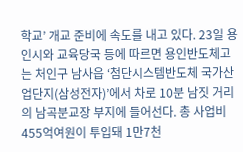학교’ 개교 준비에 속도를 내고 있다. 23일 용인시와 교육당국 등에 따르면 용인반도체고는 처인구 남사읍 ‘첨단시스템반도체 국가산업단지(삼성전자)’에서 차로 10분 남짓 거리의 남곡분교장 부지에 들어선다. 총 사업비 455억여원이 투입돼 1만7천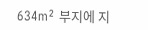634m² 부지에 지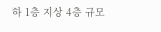하 1층 지상 4층 규모